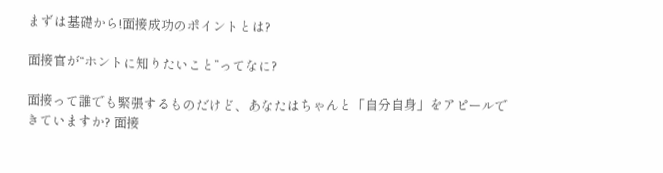まずは基礎から!面接成功のポイントとは?

面接官が“ホントに知りたいこと”ってなに?

面接って誰でも緊張するものだけど、あなたはちゃんと「自分自身」をアピールできていますか? 面接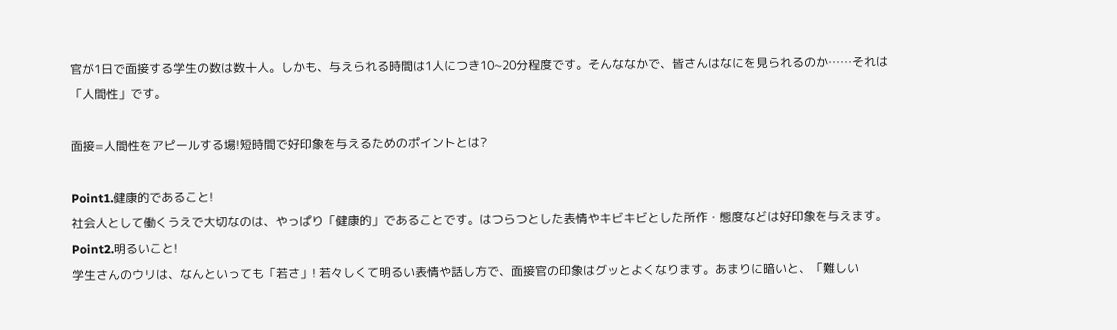官が1日で面接する学生の数は数十人。しかも、与えられる時間は1人につき10~20分程度です。そんななかで、皆さんはなにを見られるのか……それは「人間性」です。

面接=人間性をアピールする場!短時間で好印象を与えるためのポイントとは?

Point1.健康的であること!
社会人として働くうえで大切なのは、やっぱり「健康的」であることです。はつらつとした表情やキビキビとした所作・態度などは好印象を与えます。
Point2.明るいこと!
学生さんのウリは、なんといっても「若さ」! 若々しくて明るい表情や話し方で、面接官の印象はグッとよくなります。あまりに暗いと、「難しい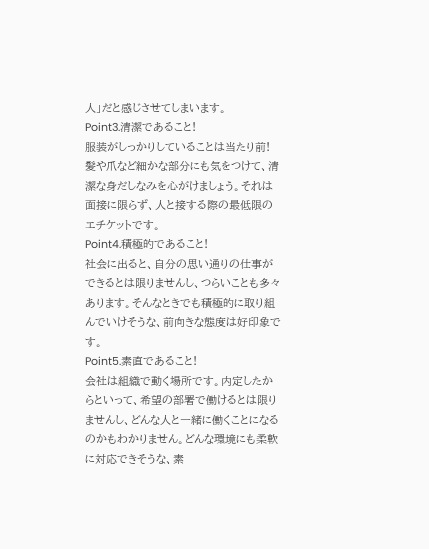人」だと感じさせてしまいます。
Point3.清潔であること!
服装がしっかりしていることは当たり前! 髪や爪など細かな部分にも気をつけて、清潔な身だしなみを心がけましょう。それは面接に限らず、人と接する際の最低限のエチケットです。
Point4.積極的であること!
社会に出ると、自分の思い通りの仕事ができるとは限りませんし、つらいことも多々あります。そんなときでも積極的に取り組んでいけそうな、前向きな態度は好印象です。
Point5.素直であること!
会社は組織で動く場所です。内定したからといって、希望の部署で働けるとは限りませんし、どんな人と一緒に働くことになるのかもわかりません。どんな環境にも柔軟に対応できそうな、素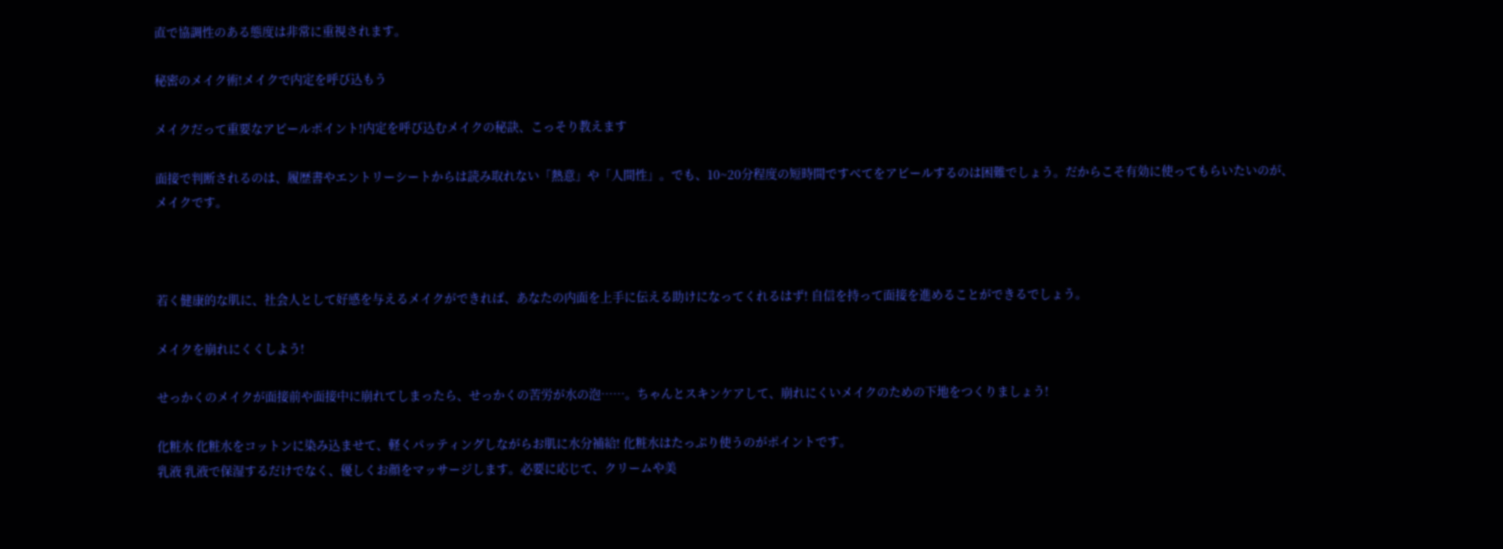直で協調性のある態度は非常に重視されます。

秘密のメイク術!メイクで内定を呼び込もう

メイクだって重要なアピールポイント!内定を呼び込むメイクの秘訣、こっそり教えます

面接で判断されるのは、履歴書やエントリーシートからは読み取れない「熱意」や「人間性」。でも、10~20分程度の短時間ですべてをアピールするのは困難でしょう。だからこそ有効に使ってもらいたいのが、メイクです。



若く健康的な肌に、社会人として好感を与えるメイクができれば、あなたの内面を上手に伝える助けになってくれるはず! 自信を持って面接を進めることができるでしょう。

メイクを崩れにくくしよう!

せっかくのメイクが面接前や面接中に崩れてしまったら、せっかくの苦労が水の泡……。ちゃんとスキンケアして、崩れにくいメイクのための下地をつくりましょう!

化粧水 化粧水をコットンに染み込ませて、軽くパッティングしながらお肌に水分補給! 化粧水はたっぷり使うのがポイントです。
乳液 乳液で保湿するだけでなく、優しくお顔をマッサージします。必要に応じて、クリームや美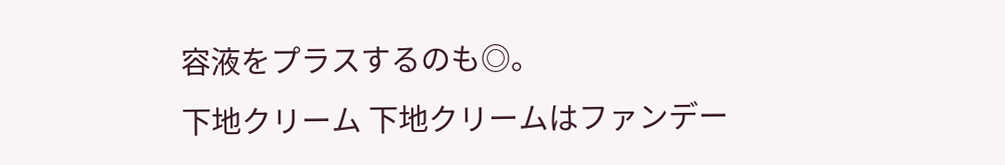容液をプラスするのも◎。
下地クリーム 下地クリームはファンデー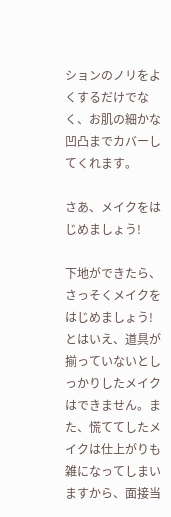ションのノリをよくするだけでなく、お肌の細かな凹凸までカバーしてくれます。

さあ、メイクをはじめましょう!

下地ができたら、さっそくメイクをはじめましょう! とはいえ、道具が揃っていないとしっかりしたメイクはできません。また、慌ててしたメイクは仕上がりも雑になってしまいますから、面接当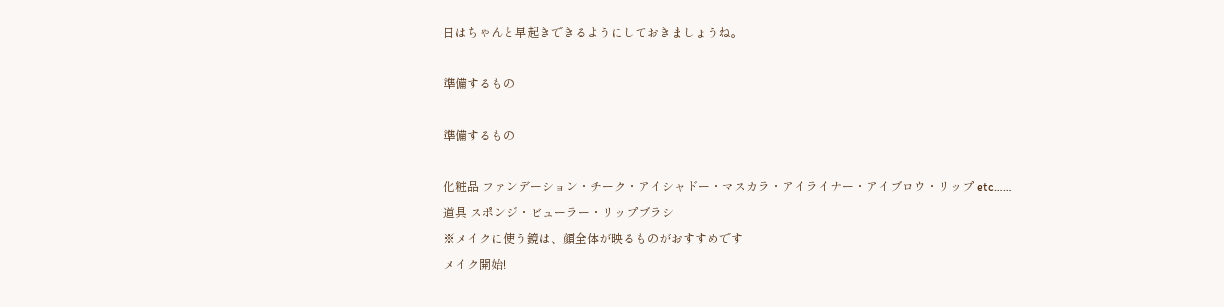日はちゃんと早起きできるようにしておきましょうね。

準備するもの

準備するもの

化粧品 ファンデーション・チーク・アイシャドー・マスカラ・アイライナー・アイブロウ・リップ etc……
道具 スポンジ・ビューラー・リップブラシ
※メイクに使う鏡は、顔全体が映るものがおすすめです
メイク開始!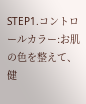STEP1.コントロールカラー:お肌の色を整えて、健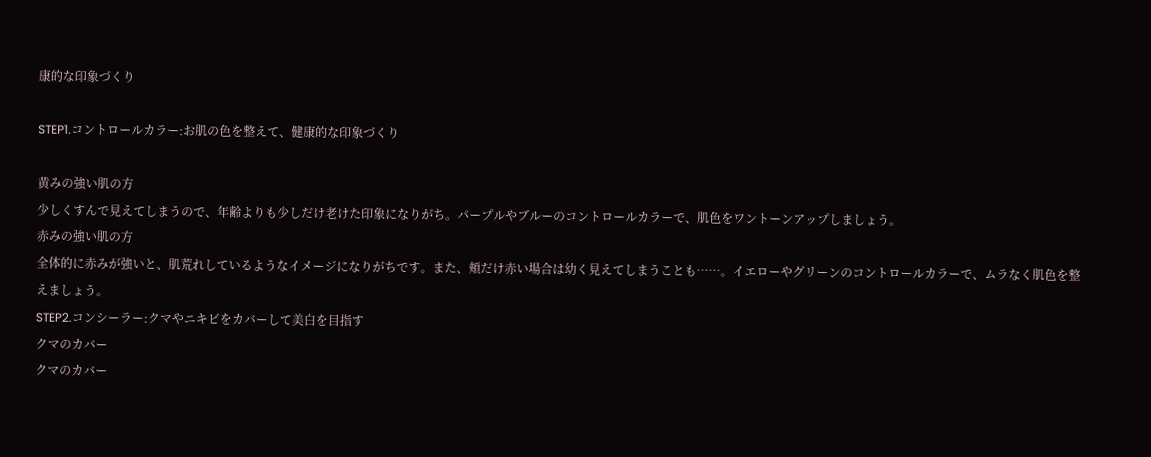康的な印象づくり

STEP1.コントロールカラー:お肌の色を整えて、健康的な印象づくり

黄みの強い肌の方
少しくすんで見えてしまうので、年齢よりも少しだけ老けた印象になりがち。パープルやブルーのコントロールカラーで、肌色をワントーンアップしましょう。
赤みの強い肌の方
全体的に赤みが強いと、肌荒れしているようなイメージになりがちです。また、頬だけ赤い場合は幼く見えてしまうことも……。イエローやグリーンのコントロールカラーで、ムラなく肌色を整えましょう。
STEP2.コンシーラー:クマやニキビをカバーして美白を目指す
クマのカバー
クマのカバー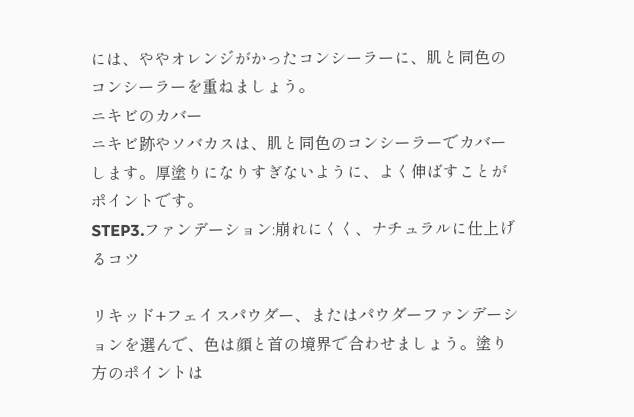には、ややオレンジがかったコンシーラーに、肌と同色のコンシーラーを重ねましょう。
ニキビのカバー
ニキビ跡やソバカスは、肌と同色のコンシーラーでカバーします。厚塗りになりすぎないように、よく伸ばすことがポイントです。
STEP3.ファンデーション:崩れにくく、ナチュラルに仕上げるコツ

リキッド+フェイスパウダー、またはパウダーファンデーションを選んで、色は顔と首の境界で合わせましょう。塗り方のポイントは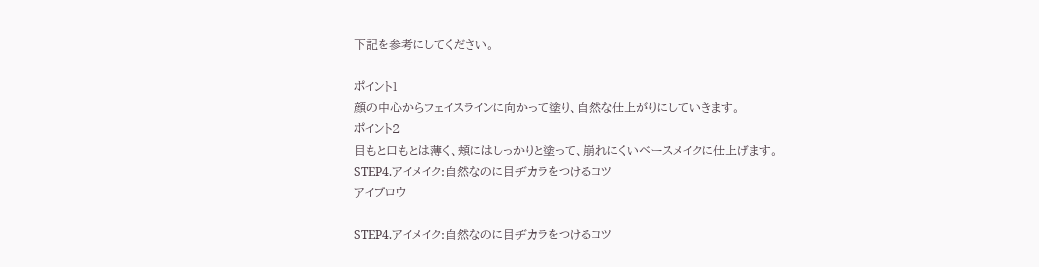下記を参考にしてください。

ポイント1
顔の中心からフェイスラインに向かって塗り、自然な仕上がりにしていきます。
ポイント2
目もと口もとは薄く、頬にはしっかりと塗って、崩れにくいベースメイクに仕上げます。
STEP4.アイメイク:自然なのに目ヂカラをつけるコツ
アイブロウ

STEP4.アイメイク:自然なのに目ヂカラをつけるコツ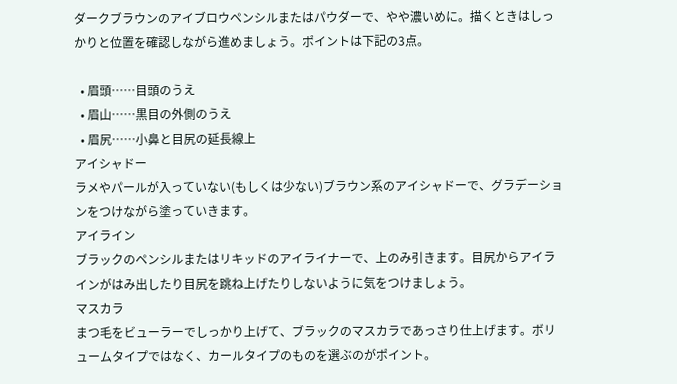ダークブラウンのアイブロウペンシルまたはパウダーで、やや濃いめに。描くときはしっかりと位置を確認しながら進めましょう。ポイントは下記の3点。

  • 眉頭……目頭のうえ
  • 眉山……黒目の外側のうえ
  • 眉尻……小鼻と目尻の延長線上
アイシャドー
ラメやパールが入っていない(もしくは少ない)ブラウン系のアイシャドーで、グラデーションをつけながら塗っていきます。
アイライン
ブラックのペンシルまたはリキッドのアイライナーで、上のみ引きます。目尻からアイラインがはみ出したり目尻を跳ね上げたりしないように気をつけましょう。
マスカラ
まつ毛をビューラーでしっかり上げて、ブラックのマスカラであっさり仕上げます。ボリュームタイプではなく、カールタイプのものを選ぶのがポイント。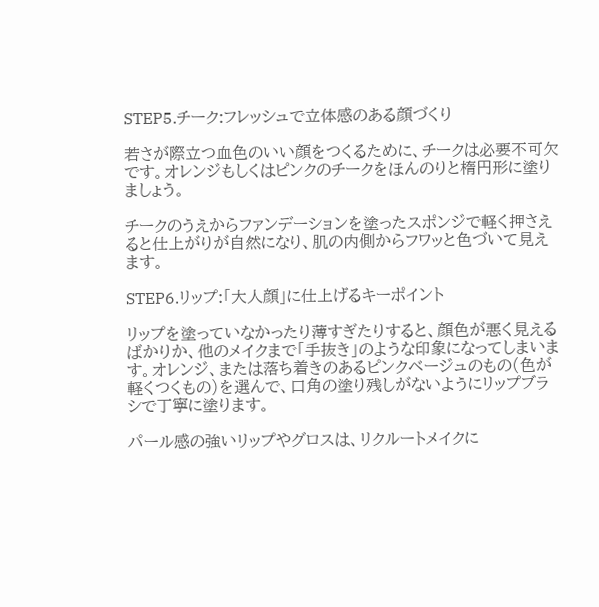STEP5.チーク:フレッシュで立体感のある顔づくり

若さが際立つ血色のいい顔をつくるために、チークは必要不可欠です。オレンジもしくはピンクのチークをほんのりと楕円形に塗りましょう。

チークのうえからファンデーションを塗ったスポンジで軽く押さえると仕上がりが自然になり、肌の内側からフワッと色づいて見えます。

STEP6.リップ:「大人顔」に仕上げるキーポイント

リップを塗っていなかったり薄すぎたりすると、顔色が悪く見えるばかりか、他のメイクまで「手抜き」のような印象になってしまいます。オレンジ、または落ち着きのあるピンクベージュのもの(色が軽くつくもの)を選んで、口角の塗り残しがないようにリップブラシで丁寧に塗ります。

パール感の強いリップやグロスは、リクルートメイクに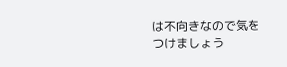は不向きなので気をつけましょう